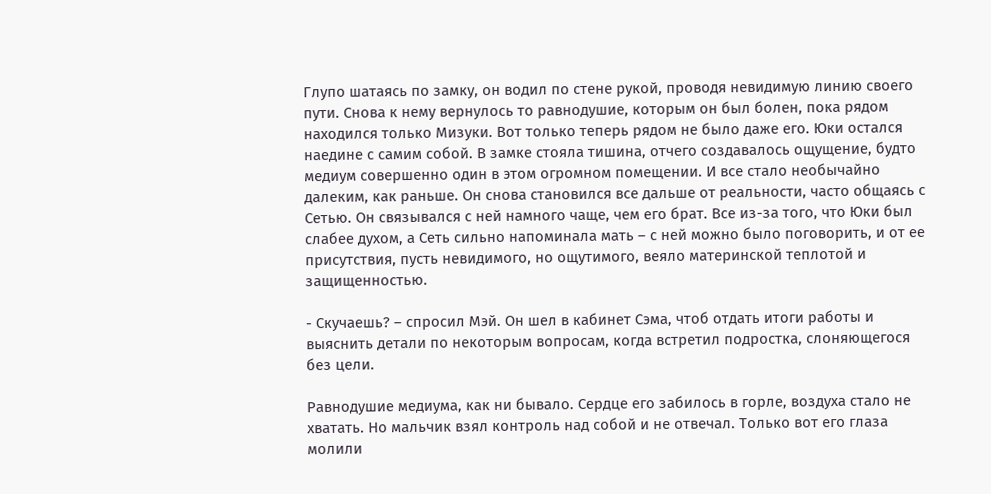Глупо шатаясь по замку, он водил по стене рукой, проводя невидимую линию своего пути. Снова к нему вернулось то равнодушие, которым он был болен, пока рядом находился только Мизуки. Вот только теперь рядом не было даже его. Юки остался наедине с самим собой. В замке стояла тишина, отчего создавалось ощущение, будто медиум совершенно один в этом огромном помещении. И все стало необычайно далеким, как раньше. Он снова становился все дальше от реальности, часто общаясь с Сетью. Он связывался с ней намного чаще, чем его брат. Все из-за того, что Юки был слабее духом, а Сеть сильно напоминала мать – с ней можно было поговорить, и от ее присутствия, пусть невидимого, но ощутимого, веяло материнской теплотой и защищенностью.

- Скучаешь? – спросил Мэй. Он шел в кабинет Сэма, чтоб отдать итоги работы и выяснить детали по некоторым вопросам, когда встретил подростка, слоняющегося без цели.

Равнодушие медиума, как ни бывало. Сердце его забилось в горле, воздуха стало не хватать. Но мальчик взял контроль над собой и не отвечал. Только вот его глаза молили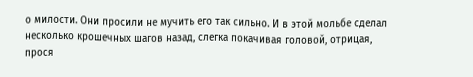о милости. Они просили не мучить его так сильно. И в этой мольбе сделал несколько крошечных шагов назад, слегка покачивая головой, отрицая, прося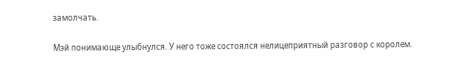замолчать.

Мэй понимающе улыбнулся. У него тоже состоялся нелицеприятный разговор с королем.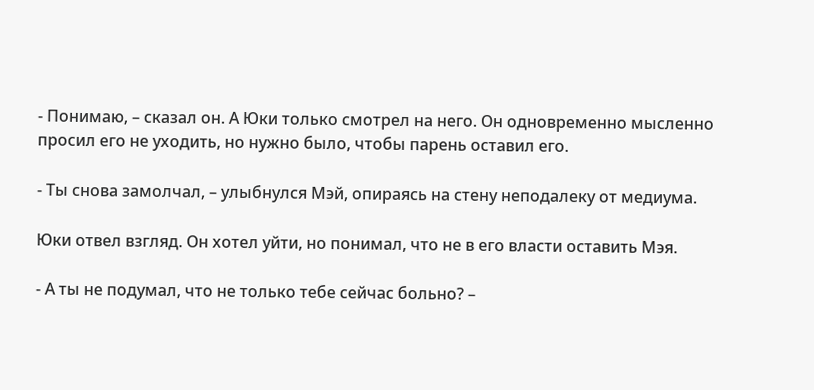- Понимаю, – сказал он. А Юки только смотрел на него. Он одновременно мысленно просил его не уходить, но нужно было, чтобы парень оставил его.

- Ты снова замолчал, – улыбнулся Мэй, опираясь на стену неподалеку от медиума.

Юки отвел взгляд. Он хотел уйти, но понимал, что не в его власти оставить Мэя.

- А ты не подумал, что не только тебе сейчас больно? –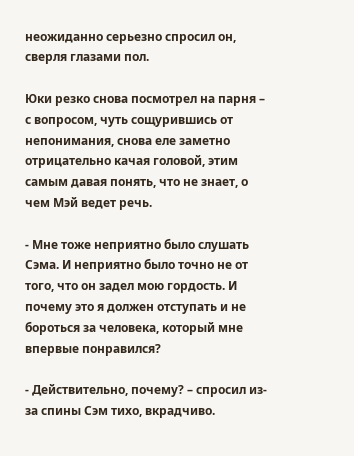неожиданно серьезно спросил он, сверля глазами пол.

Юки резко снова посмотрел на парня – с вопросом, чуть сощурившись от непонимания, снова еле заметно отрицательно качая головой, этим самым давая понять, что не знает, о чем Мэй ведет речь.

- Мне тоже неприятно было слушать Сэма. И неприятно было точно не от того, что он задел мою гордость. И почему это я должен отступать и не бороться за человека, который мне впервые понравился?

- Действительно, почему? – спросил из-за спины Сэм тихо, вкрадчиво.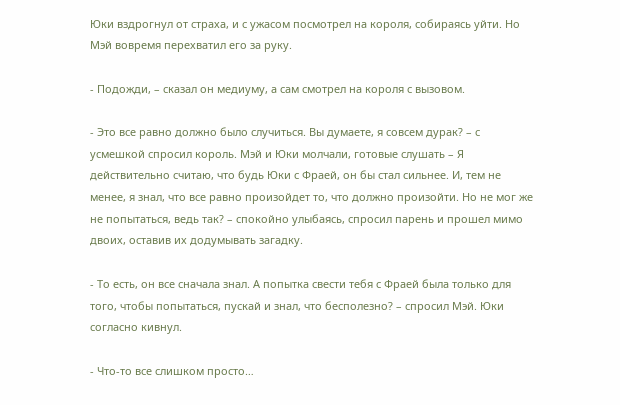Юки вздрогнул от страха, и с ужасом посмотрел на короля, собираясь уйти. Но Мэй вовремя перехватил его за руку.

- Подожди, – сказал он медиуму, а сам смотрел на короля с вызовом.

- Это все равно должно было случиться. Вы думаете, я совсем дурак? – с усмешкой спросил король. Мэй и Юки молчали, готовые слушать – Я действительно считаю, что будь Юки с Фраей, он бы стал сильнее. И, тем не менее, я знал, что все равно произойдет то, что должно произойти. Но не мог же не попытаться, ведь так? – спокойно улыбаясь, спросил парень и прошел мимо двоих, оставив их додумывать загадку.

- То есть, он все сначала знал. А попытка свести тебя с Фраей была только для того, чтобы попытаться, пускай и знал, что бесполезно? – спросил Мэй. Юки согласно кивнул.

- Что-то все слишком просто…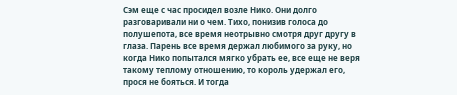Сэм еще с час просидел возле Нико. Они долго разговаривали ни о чем. Тихо, понизив голоса до полушепота, все время неотрывно смотря друг другу в глаза. Парень все время держал любимого за руку, но когда Нико попытался мягко убрать ее, все еще не веря такому теплому отношению, то король удержал его, прося не бояться. И тогда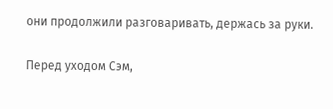они продолжили разговаривать, держась за руки.

Перед уходом Сэм,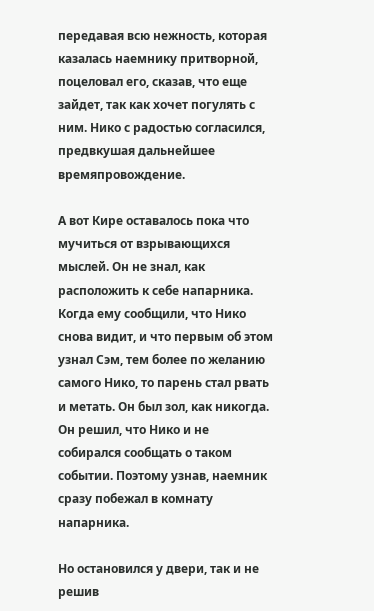передавая всю нежность, которая казалась наемнику притворной, поцеловал его, сказав, что еще зайдет, так как хочет погулять с ним. Нико с радостью согласился, предвкушая дальнейшее времяпровождение.

А вот Кире оставалось пока что мучиться от взрывающихся мыслей. Он не знал, как расположить к себе напарника. Когда ему сообщили, что Нико снова видит, и что первым об этом узнал Сэм, тем более по желанию самого Нико, то парень стал рвать и метать. Он был зол, как никогда. Он решил, что Нико и не собирался сообщать о таком событии. Поэтому узнав, наемник сразу побежал в комнату напарника.

Но остановился у двери, так и не решив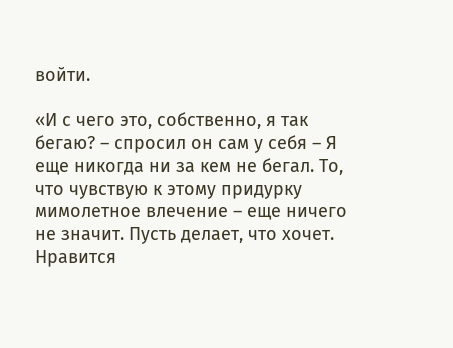войти.

«И с чего это, собственно, я так бегаю? – спросил он сам у себя – Я еще никогда ни за кем не бегал. То, что чувствую к этому придурку мимолетное влечение – еще ничего не значит. Пусть делает, что хочет. Нравится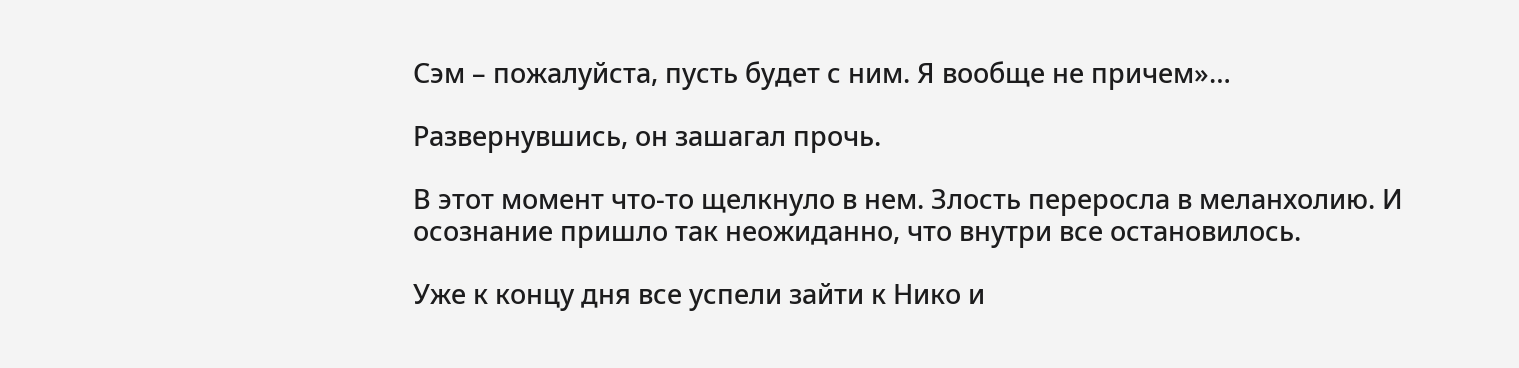Сэм – пожалуйста, пусть будет с ним. Я вообще не причем»…

Развернувшись, он зашагал прочь.

В этот момент что-то щелкнуло в нем. Злость переросла в меланхолию. И осознание пришло так неожиданно, что внутри все остановилось.

Уже к концу дня все успели зайти к Нико и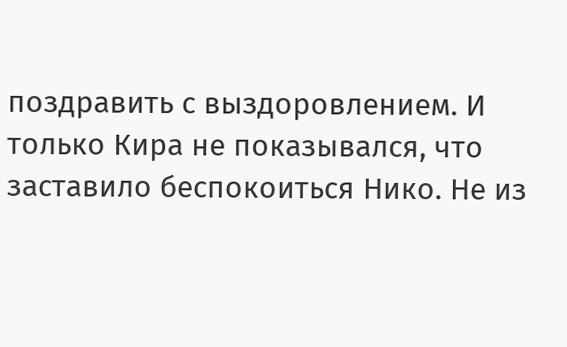поздравить с выздоровлением. И только Кира не показывался, что заставило беспокоиться Нико. Не из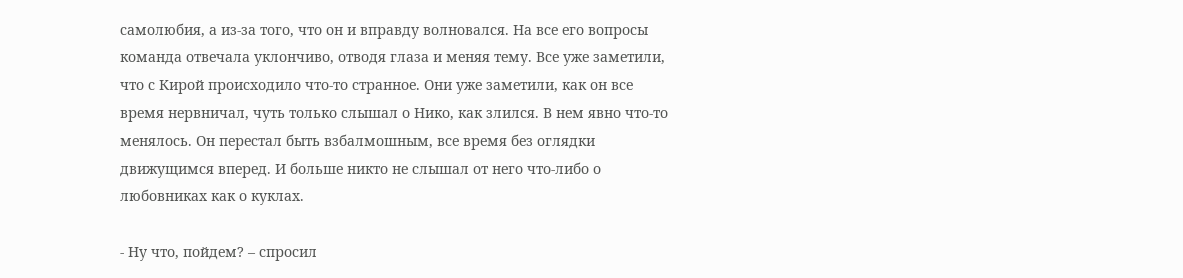самолюбия, а из-за того, что он и вправду волновался. На все его вопросы команда отвечала уклончиво, отводя глаза и меняя тему. Все уже заметили, что с Кирой происходило что-то странное. Они уже заметили, как он все время нервничал, чуть только слышал о Нико, как злился. В нем явно что-то менялось. Он перестал быть взбалмошным, все время без оглядки движущимся вперед. И больше никто не слышал от него что-либо о любовниках как о куклах.

- Ну что, пойдем? – спросил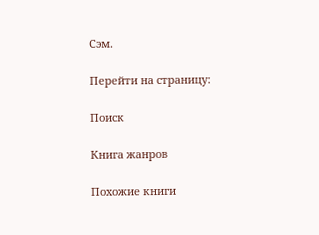Сэм.

Перейти на страницу:

Поиск

Книга жанров

Похожие книги